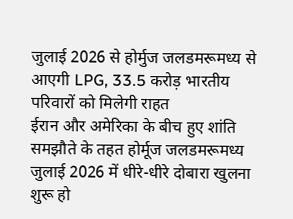जुलाई 2026 से होर्मुज जलडमरूमध्य से आएगी LPG, 33.5 करोड़ भारतीय परिवारों को मिलेगी राहत
ईरान और अमेरिका के बीच हुए शांति समझौते के तहत होर्मूज जलडमरूमध्य जुलाई 2026 में धीरे-धीरे दोबारा खुलना शुरू हो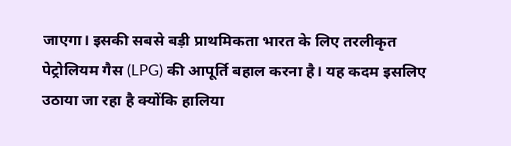जाएगा। इसकी सबसे बड़ी प्राथमिकता भारत के लिए तरलीकृत पेट्रोलियम गैस (LPG) की आपूर्ति बहाल करना है। यह कदम इसलिए उठाया जा रहा है क्योंकि हालिया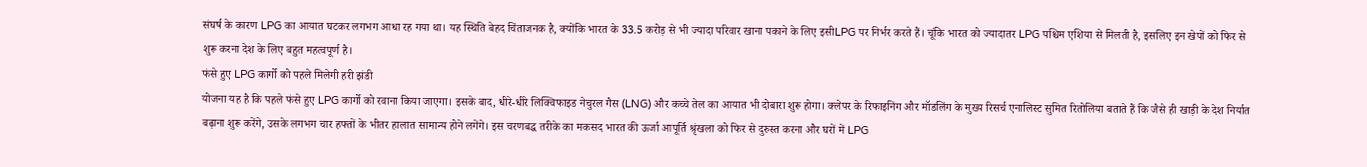संघर्ष के कारण LPG का आयात घटकर लगभग आधा रह गया था। यह स्थिति बेहद चिंताजनक है, क्योंकि भारत के 33.5 करोड़ से भी ज्यादा परिवार खाना पकाने के लिए इसीLPG पर निर्भर करते हैं। चूंकि भारत को ज्यादातर LPG पश्चिम एशिया से मिलती है, इसलिए इन खेपों को फिर से शुरू करना देश के लिए बहुत महत्वपूर्ण है।
फंसे हुए LPG कार्गो को पहले मिलेगी हरी झंडी
योजना यह है कि पहले फंसे हुए LPG कार्गो को रवाना किया जाएगा। इसके बाद, धीरे-धीरे लिक्विफाइड नेचुरल गैस (LNG) और कच्चे तेल का आयात भी दोबारा शुरू होगा। क्लेपर के रिफाइनिंग और मॉडलिंग के मुख्य रिसर्च एनालिस्ट सुमित रितोलिया बताते हैं कि जैसे ही खाड़ी के देश निर्यात बढ़ाना शुरू करेंगे, उसके लगभग चार हफ्तों के भीतर हालात सामान्य होने लगेंगे। इस चरणबद्ध तरीके का मकसद भारत की ऊर्जा आपूर्ति श्रृंखला को फिर से दुरुस्त करना और घरों में LPG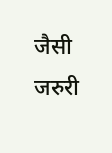जैसी जरुरी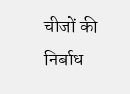चीजों की निर्बाध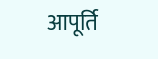आपूर्ति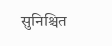सुनिश्चित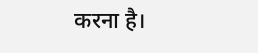करना है।